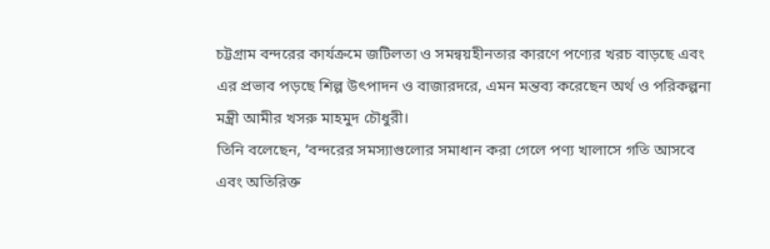চট্টগ্রাম বন্দরের কার্যক্রমে জটিলতা ও সমন্বয়হীনতার কারণে পণ্যের খরচ বাড়ছে এবং এর প্রভাব পড়ছে শিল্প উৎপাদন ও বাজারদরে, এমন মন্তব্য করেছেন অর্থ ও পরিকল্পনা মন্ত্রী আমীর খসরু মাহমুদ চৌধুরী।
তিনি বলেছেন, ‘বন্দরের সমস্যাগুলোর সমাধান করা গেলে পণ্য খালাসে গতি আসবে এবং অতিরিক্ত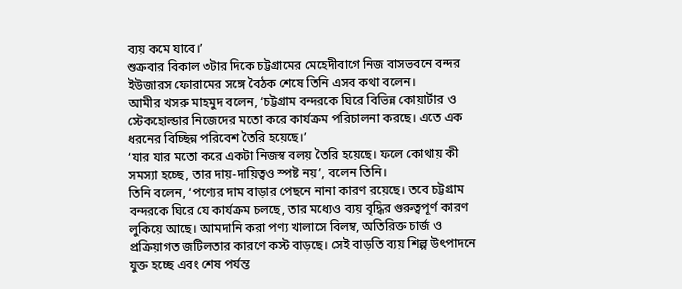ব্যয় কমে যাবে।’
শুক্রবার বিকাল ৩টার দিকে চট্টগ্রামের মেহেদীবাগে নিজ বাসভবনে বন্দর ইউজারস ফোরামের সঙ্গে বৈঠক শেষে তিনি এসব কথা বলেন।
আমীর খসরু মাহমুদ বলেন, ‘চট্টগ্রাম বন্দরকে ঘিরে বিভিন্ন কোয়ার্টার ও স্টেকহোল্ডার নিজেদের মতো করে কার্যক্রম পরিচালনা করছে। এতে এক ধরনের বিচ্ছিন্ন পরিবেশ তৈরি হয়েছে।’
‘যার যার মতো করে একটা নিজস্ব বলয় তৈরি হয়েছে। ফলে কোথায় কী সমস্যা হচ্ছে, তার দায়-দায়িত্বও স্পষ্ট নয়’, বলেন তিনি।
তিনি বলেন, ‘পণ্যের দাম বাড়ার পেছনে নানা কারণ রয়েছে। তবে চট্টগ্রাম বন্দরকে ঘিরে যে কার্যক্রম চলছে, তার মধ্যেও ব্যয় বৃদ্ধির গুরুত্বপূর্ণ কারণ লুকিয়ে আছে। আমদানি করা পণ্য খালাসে বিলম্ব, অতিরিক্ত চার্জ ও প্রক্রিয়াগত জটিলতার কারণে কস্ট বাড়ছে। সেই বাড়তি ব্যয় শিল্প উৎপাদনে যুক্ত হচ্ছে এবং শেষ পর্যন্ত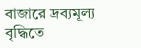বাজারে দ্রব্যমূল্য বৃদ্ধিতে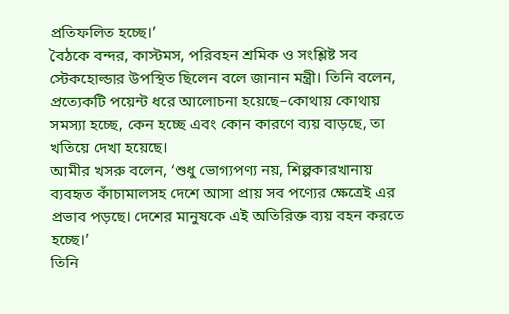প্রতিফলিত হচ্ছে।’
বৈঠকে বন্দর, কাস্টমস, পরিবহন শ্রমিক ও সংশ্লিষ্ট সব স্টেকহোল্ডার উপস্থিত ছিলেন বলে জানান মন্ত্রী। তিনি বলেন, প্রত্যেকটি পয়েন্ট ধরে আলোচনা হয়েছে–কোথায় কোথায় সমস্যা হচ্ছে, কেন হচ্ছে এবং কোন কারণে ব্যয় বাড়ছে, তা খতিয়ে দেখা হয়েছে।
আমীর খসরু বলেন, ‘শুধু ভোগ্যপণ্য নয়, শিল্পকারখানায় ব্যবহৃত কাঁচামালসহ দেশে আসা প্রায় সব পণ্যের ক্ষেত্রেই এর প্রভাব পড়ছে। দেশের মানুষকে এই অতিরিক্ত ব্যয় বহন করতে হচ্ছে।’
তিনি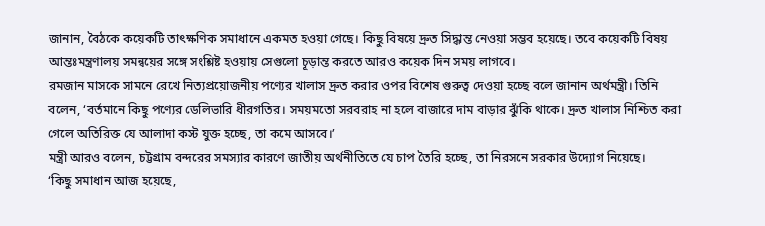জানান, বৈঠকে কয়েকটি তাৎক্ষণিক সমাধানে একমত হওয়া গেছে। কিছু বিষয়ে দ্রুত সিদ্ধান্ত নেওয়া সম্ভব হয়েছে। তবে কয়েকটি বিষয় আন্তঃমন্ত্রণালয় সমন্বয়ের সঙ্গে সংশ্লিষ্ট হওয়ায় সেগুলো চূড়ান্ত করতে আরও কয়েক দিন সময় লাগবে।
রমজান মাসকে সামনে রেখে নিত্যপ্রয়োজনীয় পণ্যের খালাস দ্রুত করার ওপর বিশেষ গুরুত্ব দেওয়া হচ্ছে বলে জানান অর্থমন্ত্রী। তিনি বলেন, ‘বর্তমানে কিছু পণ্যের ডেলিভারি ধীরগতির। সময়মতো সরবরাহ না হলে বাজারে দাম বাড়ার ঝুঁকি থাকে। দ্রুত খালাস নিশ্চিত করা গেলে অতিরিক্ত যে আলাদা কস্ট যুক্ত হচ্ছে, তা কমে আসবে।’
মন্ত্রী আরও বলেন, চট্টগ্রাম বন্দরের সমস্যার কারণে জাতীয় অর্থনীতিতে যে চাপ তৈরি হচ্ছে, তা নিরসনে সরকার উদ্যোগ নিয়েছে।
‘কিছু সমাধান আজ হয়েছে,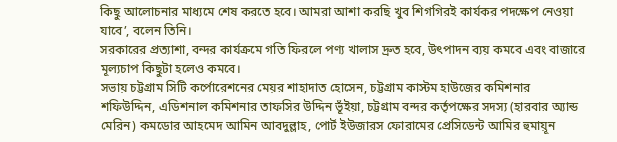কিছু আলোচনার মাধ্যমে শেষ করতে হবে। আমরা আশা করছি খুব শিগগিরই কার্যকর পদক্ষেপ নেওয়া যাবে’, বলেন তিনি।
সরকারের প্রত্যাশা, বন্দর কার্যক্রমে গতি ফিরলে পণ্য খালাস দ্রুত হবে, উৎপাদন ব্যয় কমবে এবং বাজারে মূল্যচাপ কিছুটা হলেও কমবে।
সভায় চট্টগ্রাম সিটি কর্পোরেশনের মেয়র শাহাদাত হোসেন, চট্টগ্রাম কাস্টম হাউজের কমিশনার শফিউদ্দিন, এডিশনাল কমিশনার তাফসির উদ্দিন ভূঁইয়া, চট্টগ্রাম বন্দর কর্তৃপক্ষের সদস্য (হারবার অ্যান্ড মেরিন) কমডোর আহমেদ আমিন আবদুল্লাহ, পোর্ট ইউজারস ফোরামের প্রেসিডেন্ট আমির হুমায়ূন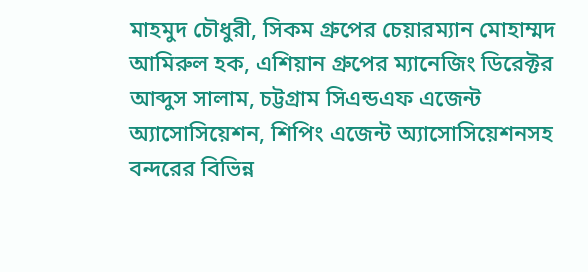মাহমুদ চৌধুরী, সিকম গ্রুপের চেয়ারম্যান মোহাম্মদ আমিরুল হক, এশিয়ান গ্রুপের ম্যানেজিং ডিরেক্টর আব্দুস সালাম, চট্টগ্রাম সিএন্ডএফ এজেন্ট অ্যাসোসিয়েশন, শিপিং এজেন্ট অ্যাসোসিয়েশনসহ বন্দরের বিভিন্ন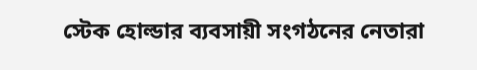স্টেক হোল্ডার ব্যবসায়ী সংগঠনের নেতারা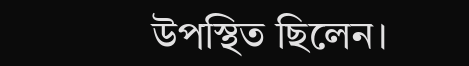উপস্থিত ছিলেন।